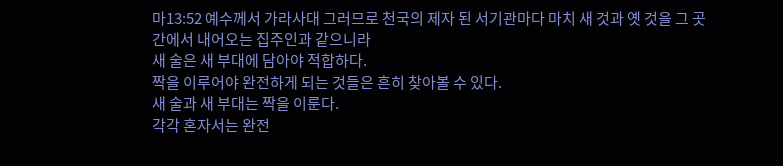마13:52 예수께서 가라사대 그러므로 천국의 제자 된 서기관마다 마치 새 것과 옛 것을 그 곳간에서 내어오는 집주인과 같으니라
새 술은 새 부대에 담아야 적합하다.
짝을 이루어야 완전하게 되는 것들은 흔히 찾아볼 수 있다.
새 술과 새 부대는 짝을 이룬다.
각각 혼자서는 완전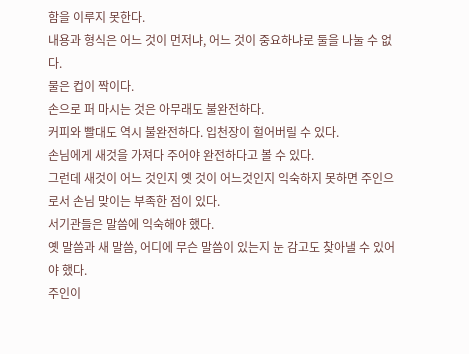함을 이루지 못한다.
내용과 형식은 어느 것이 먼저냐, 어느 것이 중요하냐로 둘을 나눌 수 없다.
물은 컵이 짝이다.
손으로 퍼 마시는 것은 아무래도 불완전하다.
커피와 빨대도 역시 불완전하다. 입천장이 헐어버릴 수 있다.
손님에게 새것을 가져다 주어야 완전하다고 볼 수 있다.
그런데 새것이 어느 것인지 옛 것이 어느것인지 익숙하지 못하면 주인으로서 손님 맞이는 부족한 점이 있다.
서기관들은 말씀에 익숙해야 했다.
옛 말씀과 새 말씀, 어디에 무슨 말씀이 있는지 눈 감고도 찾아낼 수 있어야 했다.
주인이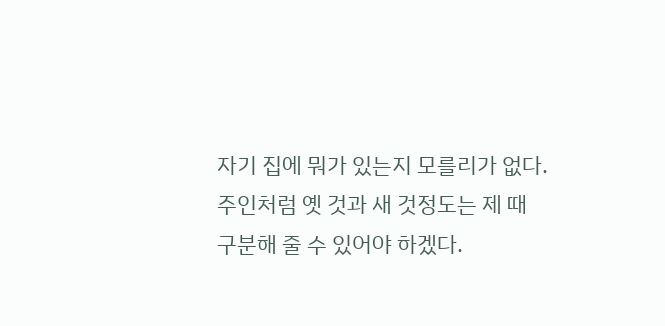자기 집에 뭐가 있는지 모를리가 없다.
주인처럼 옛 것과 새 것정도는 제 때 구분해 줄 수 있어야 하겠다.